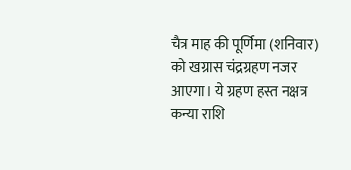चैत्र माह की पूर्णिमा (शनिवार) को खग्रास चंद्रग्रहण नजर आएगा। ये ग्रहण हस्त नक्षत्र कन्या राशि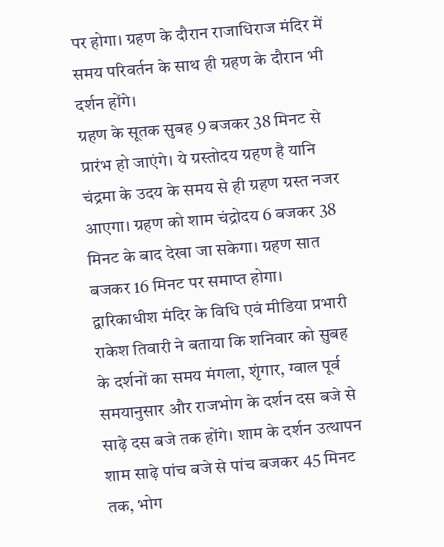पर होगा। ग्रहण के दौरान राजाधिराज मंदिर में समय परिवर्तन के साथ ही ग्रहण के दौरान भी दर्शन होंगे।
ग्रहण के सूतक सुबह 9 बजकर 38 मिनट से प्रारंभ हो जाएंगे। ये ग्रस्तोदय ग्रहण है यानि चंद्रमा के उदय के समय से ही ग्रहण ग्रस्त नजर आएगा। ग्रहण को शाम चंद्रोदय 6 बजकर 38 मिनट के बाद देखा जा सकेगा। ग्रहण सात बजकर 16 मिनट पर समाप्त होगा।
द्वारिकाधीश मंदिर के विधि एवं मीडिया प्रभारी राकेश तिवारी ने बताया कि शनिवार को सुबह के दर्शनों का समय मंगला, शृंगार, ग्वाल पूर्व समयानुसार और राजभोग के दर्शन दस बजे से साढ़े दस बजे तक होंगे। शाम के दर्शन उत्थापन शाम साढ़े पांच बजे से पांच बजकर 45 मिनट तक, भोग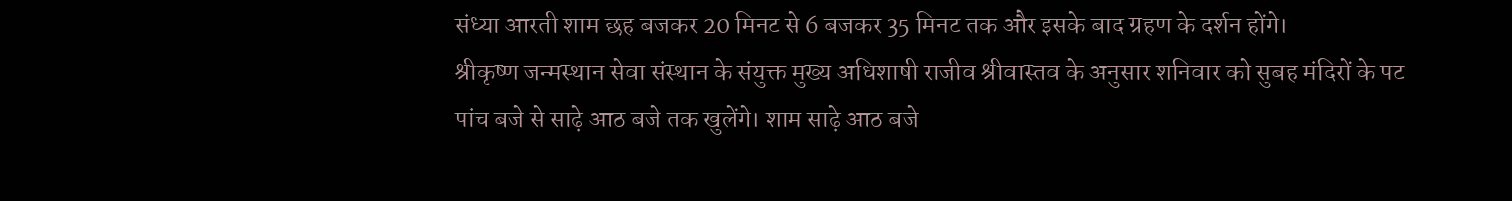संध्या आरती शाम छह बजकर 20 मिनट से 6 बजकर 35 मिनट तक और इसके बाद ग्रहण के दर्शन होंगे।
श्रीकृष्ण जन्मस्थान सेवा संस्थान के संयुक्त मुख्य अधिशाषी राजीव श्रीवास्तव के अनुसार शनिवार को सुबह मंदिरों के पट पांच बजे से साढ़े आठ बजे तक खुलेंगे। शाम साढ़े आठ बजे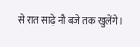से रात साढ़े नौ बजे तक खुलेंगे।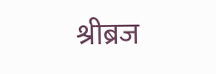श्रीब्रज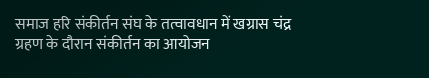समाज हरि संकीर्तन संघ के तत्वावधान में खग्रास चंद्र ग्रहण के दौरान संकीर्तन का आयोजन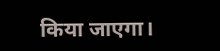किया जाएगा।